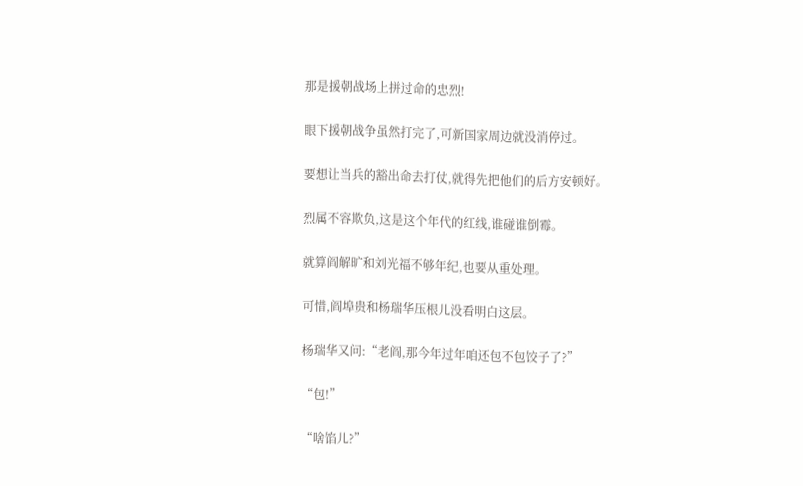那是援朝战场上拼过命的忠烈!

眼下援朝战争虽然打完了,可新国家周边就没消停过。

要想让当兵的豁出命去打仗,就得先把他们的后方安顿好。

烈属不容欺负,这是这个年代的红线,谁碰谁倒霉。

就算阎解旷和刘光福不够年纪,也要从重处理。

可惜,阎埠贵和杨瑞华压根儿没看明白这层。

杨瑞华又问:“老阎,那今年过年咱还包不包饺子了?”

“包!”

“啥馅儿?”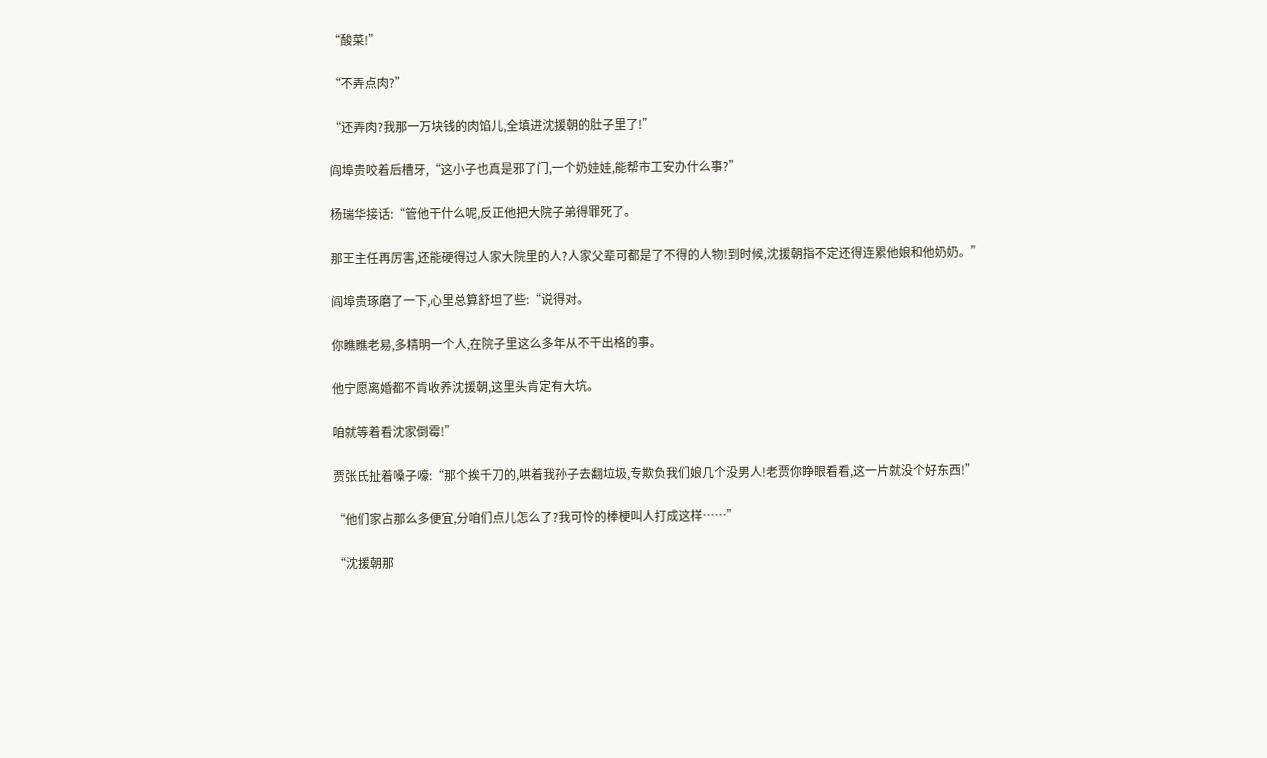“酸菜!”

“不弄点肉?”

“还弄肉?我那一万块钱的肉馅儿,全填进沈援朝的肚子里了!”

阎埠贵咬着后槽牙,“这小子也真是邪了门,一个奶娃娃,能帮市工安办什么事?”

杨瑞华接话:“管他干什么呢,反正他把大院子弟得罪死了。

那王主任再厉害,还能硬得过人家大院里的人?人家父辈可都是了不得的人物!到时候,沈援朝指不定还得连累他娘和他奶奶。”

阎埠贵琢磨了一下,心里总算舒坦了些:“说得对。

你瞧瞧老易,多精明一个人,在院子里这么多年从不干出格的事。

他宁愿离婚都不肯收养沈援朝,这里头肯定有大坑。

咱就等着看沈家倒霉!”

贾张氏扯着嗓子嚎:“那个挨千刀的,哄着我孙子去翻垃圾,专欺负我们娘几个没男人!老贾你睁眼看看,这一片就没个好东西!”

“他们家占那么多便宜,分咱们点儿怎么了?我可怜的棒梗叫人打成这样……”

“沈援朝那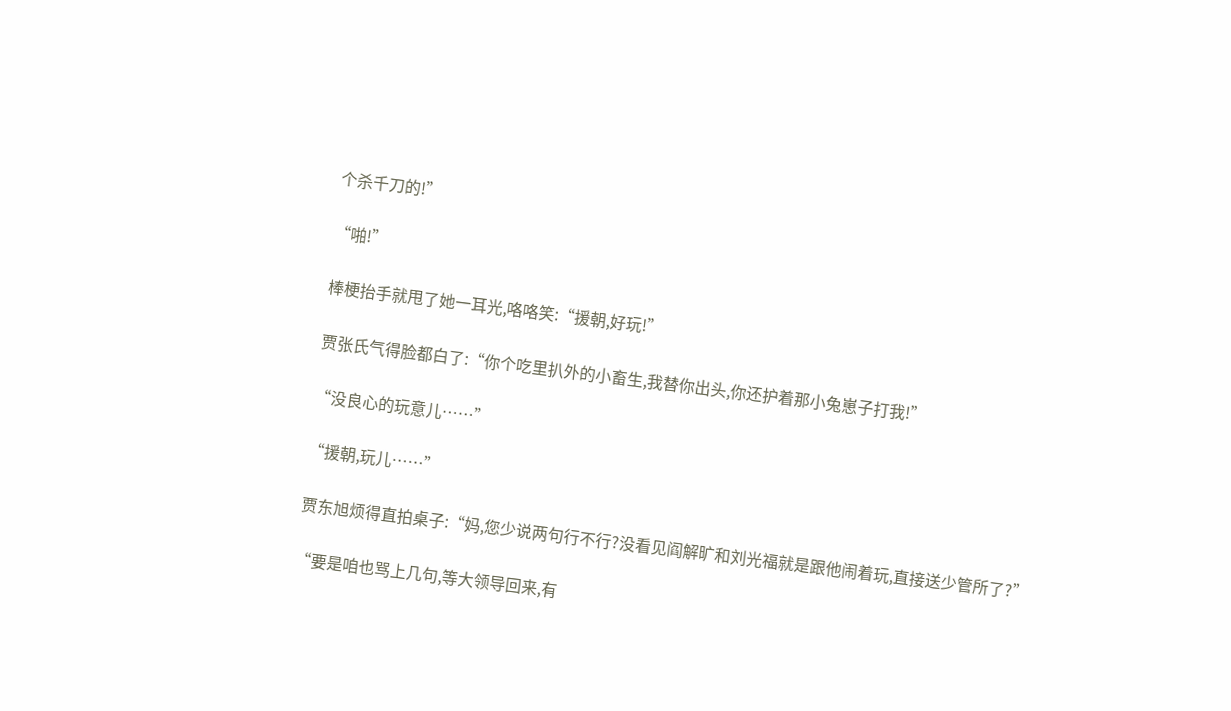个杀千刀的!”

“啪!”

棒梗抬手就甩了她一耳光,咯咯笑:“援朝,好玩!”

贾张氏气得脸都白了:“你个吃里扒外的小畜生,我替你出头,你还护着那小兔崽子打我!”

“没良心的玩意儿……”

“援朝,玩儿……”

贾东旭烦得直拍桌子:“妈,您少说两句行不行?没看见阎解旷和刘光福就是跟他闹着玩,直接送少管所了?”

“要是咱也骂上几句,等大领导回来,有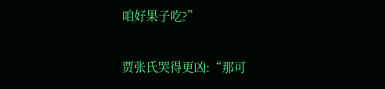咱好果子吃?”

贾张氏哭得更凶:“那可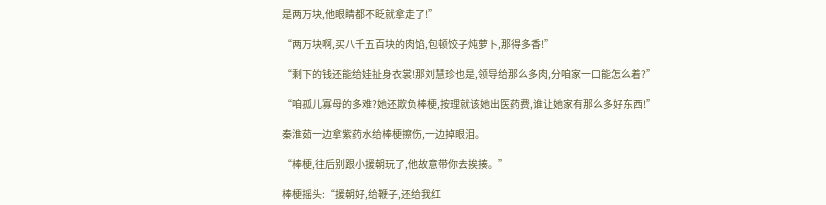是两万块,他眼睛都不眨就拿走了!”

“两万块啊,买八千五百块的肉馅,包顿饺子炖萝卜,那得多香!”

“剩下的钱还能给娃扯身衣裳!那刘慧珍也是,领导给那么多肉,分咱家一口能怎么着?”

“咱孤儿寡母的多难?她还欺负棒梗,按理就该她出医药费,谁让她家有那么多好东西!”

秦淮茹一边拿紫药水给棒梗擦伤,一边掉眼泪。

“棒梗,往后别跟小援朝玩了,他故意带你去挨揍。”

棒梗摇头:“援朝好,给鞭子,还给我红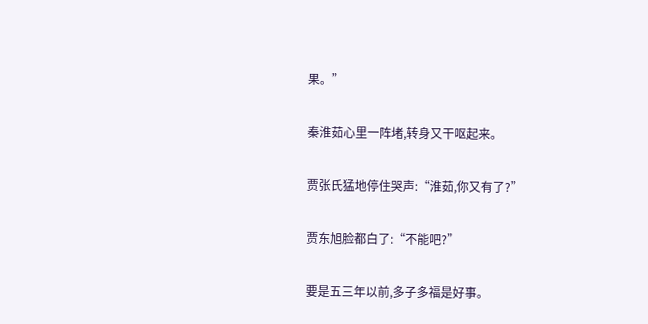果。”

秦淮茹心里一阵堵,转身又干呕起来。

贾张氏猛地停住哭声:“淮茹,你又有了?”

贾东旭脸都白了:“不能吧?”

要是五三年以前,多子多福是好事。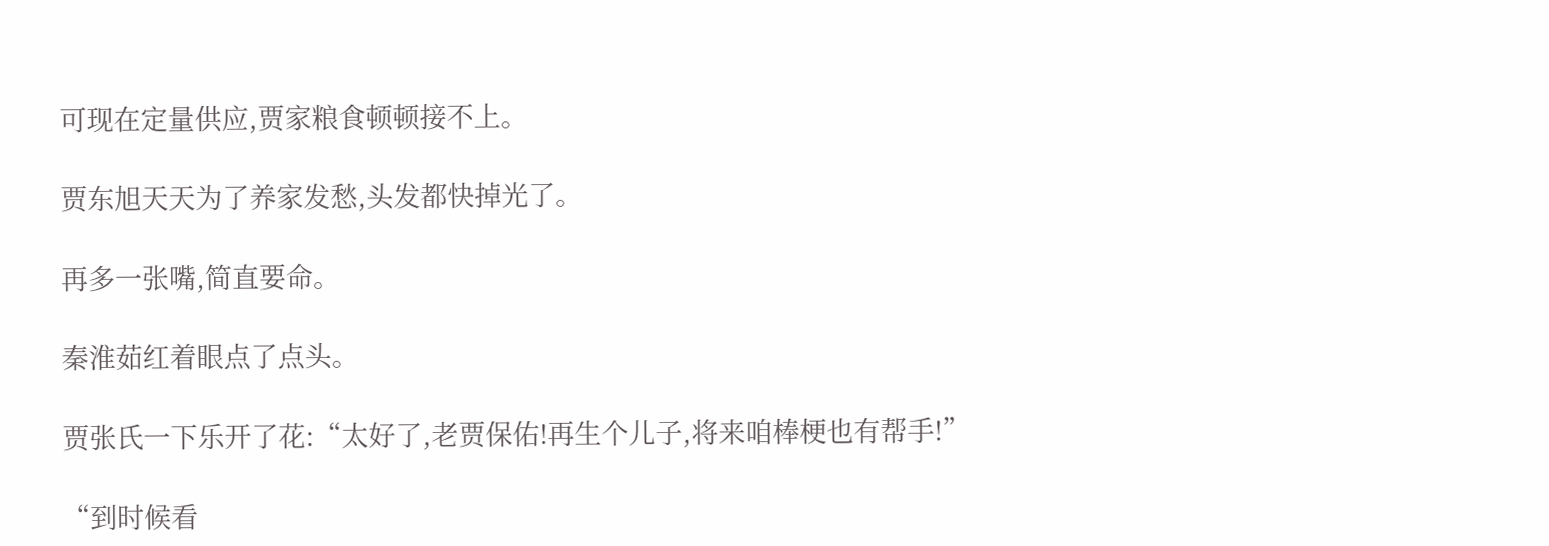可现在定量供应,贾家粮食顿顿接不上。

贾东旭天天为了养家发愁,头发都快掉光了。

再多一张嘴,简直要命。

秦淮茹红着眼点了点头。

贾张氏一下乐开了花:“太好了,老贾保佑!再生个儿子,将来咱棒梗也有帮手!”

“到时候看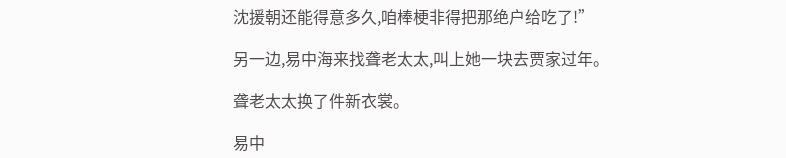沈援朝还能得意多久,咱棒梗非得把那绝户给吃了!”

另一边,易中海来找聋老太太,叫上她一块去贾家过年。

聋老太太换了件新衣裳。

易中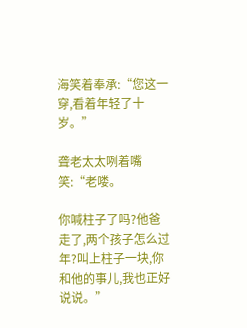海笑着奉承:“您这一穿,看着年轻了十岁。”

聋老太太咧着嘴笑:“老喽。

你喊柱子了吗?他爸走了,两个孩子怎么过年?叫上柱子一块,你和他的事儿,我也正好说说。”